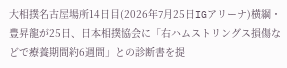大相撲名古屋場所14日目(2026年7月25日IGアリーナ)横綱・豊昇龍が25日、日本相撲協会に「右ハムストリングス損傷などで療養期間約6週間」との診断書を提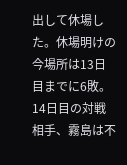出して休場した。休場明けの今場所は13日目までに6敗。14日目の対戦相手、霧島は不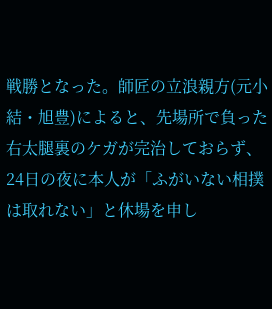戦勝となった。師匠の立浪親方(元小結・旭豊)によると、先場所で負った右太腿裏のケガが完治しておらず、24日の夜に本人が「ふがいない相撲は取れない」と休場を申し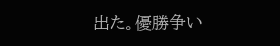出た。優勝争い